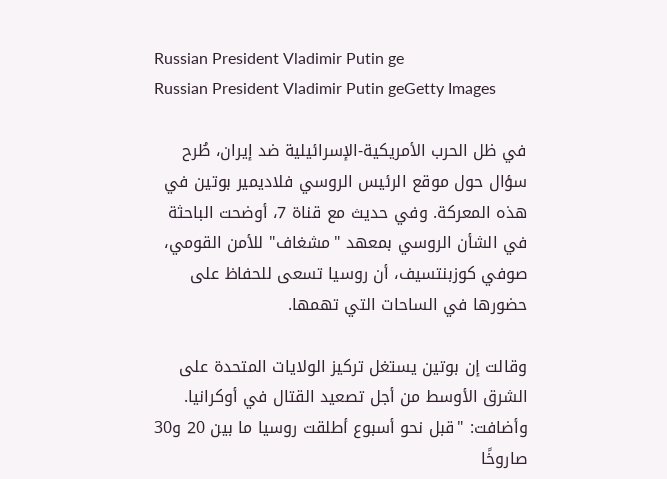Russian President Vladimir Putin ge
Russian President Vladimir Putin geGetty Images

في ظل الحرب الأمريكية-الإسرائيلية ضد إيران، طُرح سؤال حول موقع الرئيس الروسي فلاديمير بوتين في هذه المعركة. وفي حديث مع قناة 7، أوضحت الباحثة في الشأن الروسي بمعهد "مشغاف" للأمن القومي، صوفي كوزبنتسيف، أن روسيا تسعى للحفاظ على حضورها في الساحات التي تهمها.

وقالت إن بوتين يستغل تركيز الولايات المتحدة على الشرق الأوسط من أجل تصعيد القتال في أوكرانيا. وأضافت: "قبل نحو أسبوع أطلقت روسيا ما بين 20 و30 صاروخًا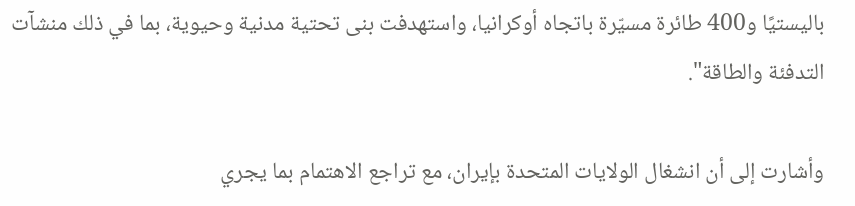باليستيًا و400 طائرة مسيّرة باتجاه أوكرانيا، واستهدفت بنى تحتية مدنية وحيوية، بما في ذلك منشآت التدفئة والطاقة".

وأشارت إلى أن انشغال الولايات المتحدة بإيران، مع تراجع الاهتمام بما يجري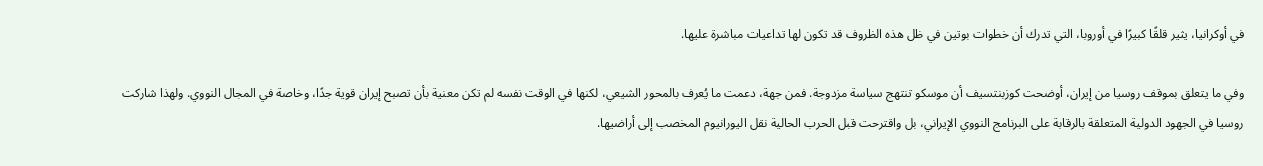في أوكرانيا، يثير قلقًا كبيرًا في أوروبا، التي تدرك أن خطوات بوتين في ظل هذه الظروف قد تكون لها تداعيات مباشرة عليها.

وفي ما يتعلق بموقف روسيا من إيران، أوضحت كوزبنتسيف أن موسكو تنتهج سياسة مزدوجة. فمن جهة، دعمت ما يُعرف بالمحور الشيعي، لكنها في الوقت نفسه لم تكن معنية بأن تصبح إيران قوية جدًا، وخاصة في المجال النووي. ولهذا شاركت روسيا في الجهود الدولية المتعلقة بالرقابة على البرنامج النووي الإيراني، بل واقترحت قبل الحرب الحالية نقل اليورانيوم المخصب إلى أراضيها.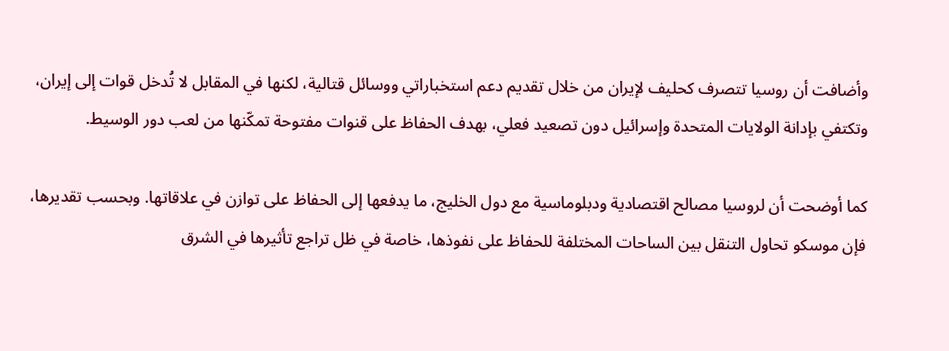وأضافت أن روسيا تتصرف كحليف لإيران من خلال تقديم دعم استخباراتي ووسائل قتالية، لكنها في المقابل لا تُدخل قوات إلى إيران، وتكتفي بإدانة الولايات المتحدة وإسرائيل دون تصعيد فعلي، بهدف الحفاظ على قنوات مفتوحة تمكّنها من لعب دور الوسيط.

كما أوضحت أن لروسيا مصالح اقتصادية ودبلوماسية مع دول الخليج، ما يدفعها إلى الحفاظ على توازن في علاقاتها. وبحسب تقديرها، فإن موسكو تحاول التنقل بين الساحات المختلفة للحفاظ على نفوذها، خاصة في ظل تراجع تأثيرها في الشرق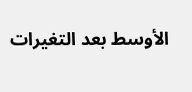الأوسط بعد التغيرات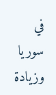في سوريا وزيادة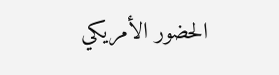الحضور الأمريكي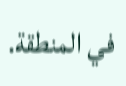في المنطقة.